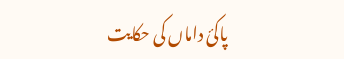پاکیٔ داماں کی حکایت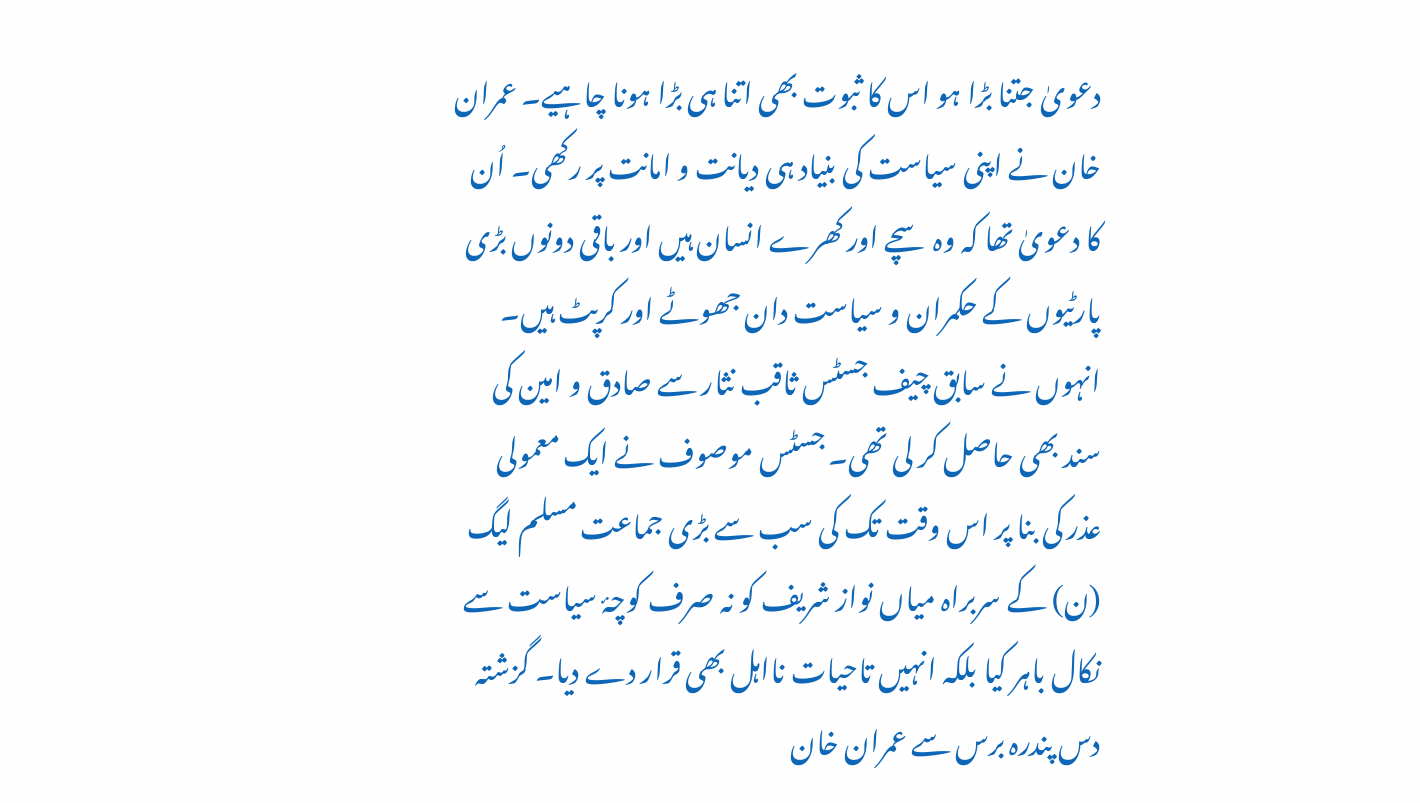دعویٰ جتنا بڑا ہو اس کا ثبوت بھی اتنا ہی بڑا ہونا چاہیے۔ عمران خان نے اپنی سیاست کی بنیاد ہی دیانت و امانت پر رکھی۔ اُن کا دعویٰ تھا کہ وہ سچے اور کھرے انسان ہیں اور باقی دونوں بڑی پارٹیوں کے حکمران و سیاست دان جھوٹے اور کرپٹ ہیں۔ انہوں نے سابق چیف جسٹس ثاقب نثار سے صادق و امین کی سند بھی حاصل کر لی تھی۔ جسٹس موصوف نے ایک معمولی عذر کی بنا پر اس وقت تک کی سب سے بڑی جماعت مسلم لیگ (ن) کے سربراہ میاں نواز شریف کو نہ صرف کوچۂ سیاست سے نکال باہر کیا بلکہ انہیں تاحیات نااہل بھی قرار دے دیا۔ گزشتہ دس پندرہ برس سے عمران خان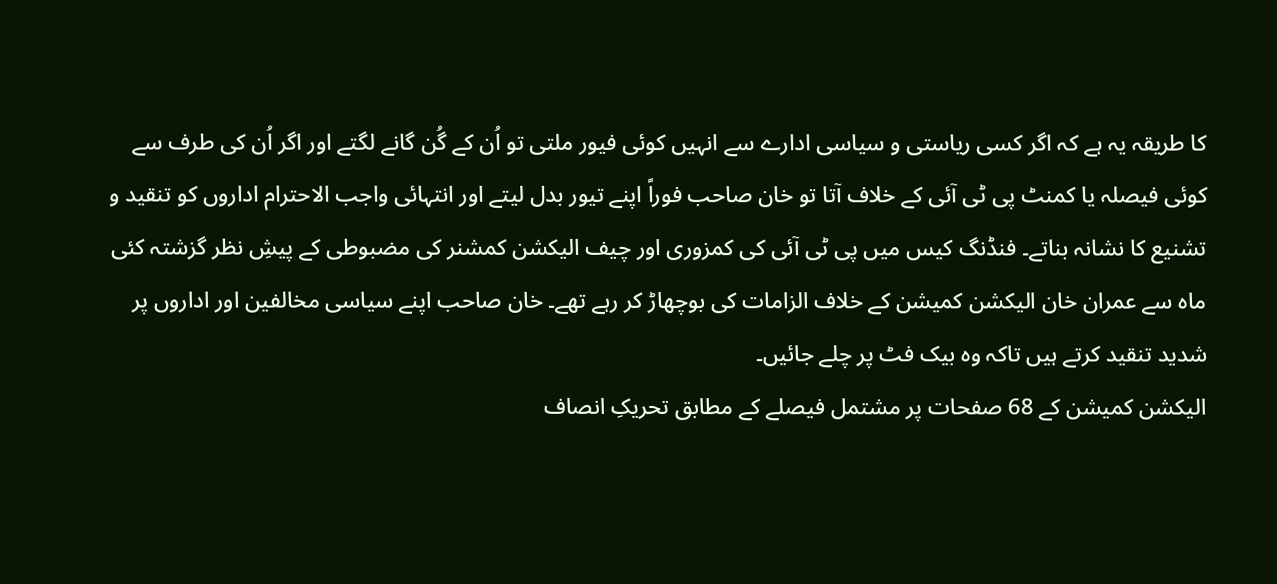کا طریقہ یہ ہے کہ اگر کسی ریاستی و سیاسی ادارے سے انہیں کوئی فیور ملتی تو اُن کے گُن گانے لگتے اور اگر اُن کی طرف سے کوئی فیصلہ یا کمنٹ پی ٹی آئی کے خلاف آتا تو خان صاحب فوراً اپنے تیور بدل لیتے اور انتہائی واجب الاحترام اداروں کو تنقید و تشنیع کا نشانہ بناتے۔ فنڈنگ کیس میں پی ٹی آئی کی کمزوری اور چیف الیکشن کمشنر کی مضبوطی کے پیشِ نظر گزشتہ کئی ماہ سے عمران خان الیکشن کمیشن کے خلاف الزامات کی بوچھاڑ کر رہے تھے۔ خان صاحب اپنے سیاسی مخالفین اور اداروں پر شدید تنقید کرتے ہیں تاکہ وہ بیک فٹ پر چلے جائیں۔
الیکشن کمیشن کے 68 صفحات پر مشتمل فیصلے کے مطابق تحریکِ انصاف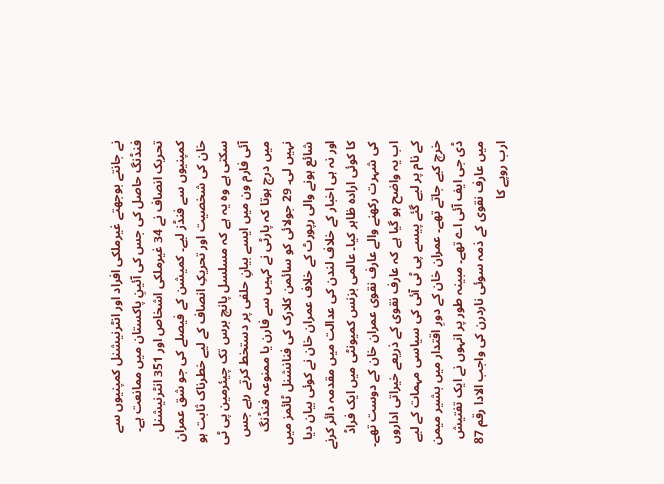نے جانتے بوجھتے غیرملکی افراد اور انٹرنیشنل کمپنیوں سے فنڈنگ حاصل کی جس کی آئینِ پاکستان میں ممانعت ہے۔ تحریک انصاف نے 34 غیرملکی اشخاص اور 351 انٹرنیشنل کمپنیوں سے فنڈز لیے۔ کمیشن کے فیصلے کی جو شق عمران خان کی شخصیت اور تحریکِ انصاف کے لیے خطرناک ثابت ہو سکتی ہے وہ یہ ہے کہ مسلسل پانچ برس تک چیئرمین پی ٹی آئی فارم ون میں ایسے بیانِ حلفی پر دستخط کرتے رہے جس میں درج ہوتا کہ پارٹی نے کہیں سے فارن یا ممنوعہ فنڈنگ نہیں لی۔ 29 جولائی کو سائمن کلارک کی فنانشنل ٹائمز میں شائع ہونے والی رپورٹ کے خلاف عمران خان نے کوئی بیان دیا اور نہ ہی اخبار کے خلاف لندن کی عدالت میں مقدمہ دائر کرنے کا کوئی ارادہ ظاہر کیا۔ عالمی بزنس کمیونٹی میں ایک فراڈ کی شہرت رکھنے والے عارف نقوی عمران خان کے دوست تھے۔ اب یہ واضح ہو گیا ہے کہ عارف نقوی کے ذریعے خیراتی اداروں کے نام پر لیے گئے پیسے پی ٹی آئی کی سیاسی مہمات کے لیے خرچ کیے جاتے تھے۔ عمران خان کے دورِ اقتدار میں بشیر میمن ڈی جی ایف آئی اے تھے۔ مبینہ طور پر انہوں نے ایک تفتیش میں عارف نقوی کے ذمہ سوئی ناردرن کی واجب الادا رقم 87 ارب روپے کا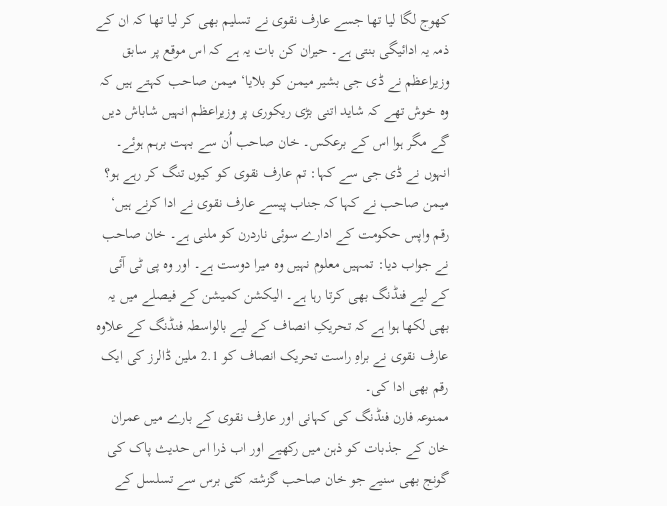کھوج لگا لیا تھا جسے عارف نقوی نے تسلیم بھی کر لیا تھا کہ ان کے ذمہ یہ ادائیگی بنتی ہے۔ حیران کن بات یہ ہے کہ اس موقع پر سابق وزیراعظم نے ڈی جی بشیر میمن کو بلایا‘ میمن صاحب کہتے ہیں کہ وہ خوش تھے کہ شاید اتنی بڑی ریکوری پر وزیراعظم انہیں شاباش دیں گے مگر ہوا اس کے برعکس۔ خان صاحب اُن سے بہت برہم ہوئے۔ انہوں نے ڈی جی سے کہا: تم عارف نقوی کو کیوں تنگ کر رہے ہو؟ میمن صاحب نے کہا کہ جناب پیسے عارف نقوی نے ادا کرنے ہیں‘ رقم واپس حکومت کے ادارے سوئی ناردرن کو ملنی ہے۔ خان صاحب نے جواب دیا: تمہیں معلوم نہیں وہ میرا دوست ہے۔ اور وہ پی ٹی آئی کے لیے فنڈنگ بھی کرتا رہا ہے۔ الیکشن کمیشن کے فیصلے میں یہ بھی لکھا ہوا ہے کہ تحریکِ انصاف کے لیے بالواسطہ فنڈنگ کے علاوہ عارف نقوی نے براہِ راست تحریک انصاف کو 2.1 ملین ڈالرز کی ایک رقم بھی ادا کی۔
ممنوعہ فارن فنڈنگ کی کہانی اور عارف نقوی کے بارے میں عمران خان کے جذبات کو ذہن میں رکھیے اور اب ذرا اس حدیث پاک کی گونج بھی سنیے جو خان صاحب گزشتہ کئی برس سے تسلسل کے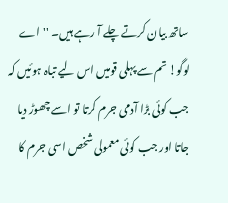ساتھ بیان کرتے چلے آ رہے ہیں۔ ''اے لوگو! تم سے پہلی قومیں اس لیے تباہ ہوئیں کہ جب کوئی بڑا آدمی جرم کرتا تو اسے چھوڑ دیا جاتا اور جب کوئی معمولی شخص اسی جرم کا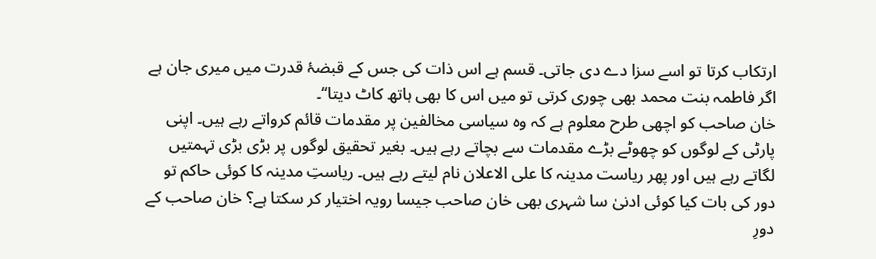ارتکاب کرتا تو اسے سزا دے دی جاتی۔ قسم ہے اس ذات کی جس کے قبضۂ قدرت میں میری جان ہے اگر فاطمہ بنت محمد بھی چوری کرتی تو میں اس کا بھی ہاتھ کاٹ دیتا‘‘۔
خان صاحب کو اچھی طرح معلوم ہے کہ وہ سیاسی مخالفین پر مقدمات قائم کرواتے رہے ہیں۔ اپنی پارٹی کے لوگوں کو چھوٹے بڑے مقدمات سے بچاتے رہے ہیں۔ بغیر تحقیق لوگوں پر بڑی بڑی تہمتیں لگاتے رہے ہیں اور پھر ریاست مدینہ کا علی الاعلان نام لیتے رہے ہیں۔ ریاستِ مدینہ کا کوئی حاکم تو دور کی بات کیا کوئی ادنیٰ سا شہری بھی خان صاحب جیسا رویہ اختیار کر سکتا ہے؟ خان صاحب کے دورِ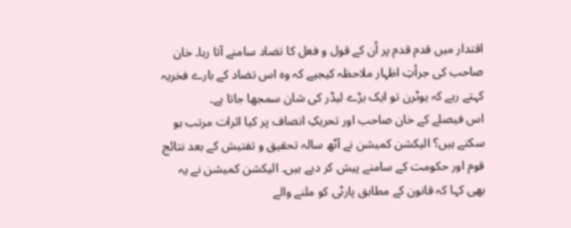اقتدار میں قدم قدم پر اُن کے قول و فعل کا تضاد سامنے آتا رہا۔ خان صاحب کی جرأتِ اظہار ملاحظہ کیجیے کہ وہ اس تضاد کے بارے فخریہ کہتے رہے کہ یوٹرن تو ایک بڑے لیڈر کی شان سمجھا جاتا ہے۔
اس فیصلے کے خان صاحب اور تحریکِ انصاف پر کیا اثرات مرتب ہو سکتے ہیں؟ الیکشن کمیشن نے آٹھ سالہ تحقیق و تفتیش کے بعد نتائج قوم اور حکومت کے سامنے پیش کر دیے ہیں۔ الیکشن کمیشن نے یہ بھی کہا کہ قانون کے مطابق پارٹی کو ملنے والے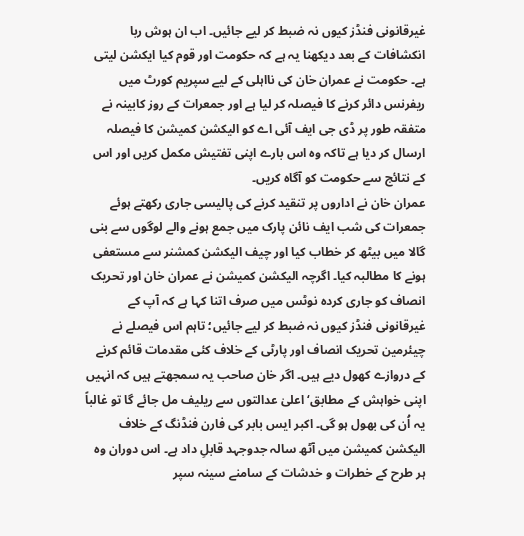غیرقانونی فنڈز کیوں نہ ضبط کر لیے جائیں۔ اب ان ہوش ربا انکشافات کے بعد دیکھنا یہ ہے کہ حکومت اور قوم کیا ایکشن لیتی ہے۔ حکومت نے عمران خان کی نااہلی کے لیے سپریم کورٹ میں ریفرنس دائر کرنے کا فیصلہ کر لیا ہے اور جمعرات کے روز کابینہ نے متفقہ طور پر ڈی جی ایف آئی اے کو الیکشن کمیشن کا فیصلہ ارسال کر دیا ہے تاکہ وہ اس بارے اپنی تفتیش مکمل کریں اور اس کے نتائج سے حکومت کو آگاہ کریں۔
عمران خان نے اداروں پر تنقید کرنے کی پالیسی جاری رکھتے ہوئے جمعرات کی شب ایف نائن پارک میں جمع ہونے والے لوگوں سے بنی گالا میں بیٹھ کر خطاب کیا اور چیف الیکشن کمشنر سے مستعفی ہونے کا مطالبہ کیا۔ اگرچہ الیکشن کمیشن نے عمران خان اور تحریک انصاف کو جاری کردہ نوٹس میں صرف اتنا کہا ہے کہ آپ کے غیرقانونی فنڈز کیوں نہ ضبط کر لیے جائیں؛ تاہم اس فیصلے نے چیئرمین تحریک انصاف اور پارٹی کے خلاف کئی مقدمات قائم کرنے کے دروازے کھول دیے ہیں۔ اگر خان صاحب یہ سمجھتے ہیں کہ انہیں اپنی خواہش کے مطابق‘ اعلیٰ عدالتوں سے ریلیف مل جائے گا تو غالباً یہ اُن کی بھول ہو گی۔ اکبر ایس بابر کی فارن فنڈنگ کے خلاف الیکشن کمیشن میں آٹھ سالہ جدوجہد قابلِ داد ہے۔ اس دوران وہ ہر طرح کے خطرات و خدشات کے سامنے سینہ سپر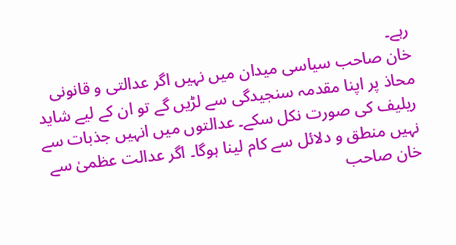رہے۔
خان صاحب سیاسی میدان میں نہیں اگر عدالتی و قانونی محاذ پر اپنا مقدمہ سنجیدگی سے لڑیں گے تو ان کے لیے شاید ریلیف کی صورت نکل سکے۔ عدالتوں میں انہیں جذبات سے نہیں منطق و دلائل سے کام لینا ہوگا۔ اگر عدالت عظمیٰ سے خان صاحب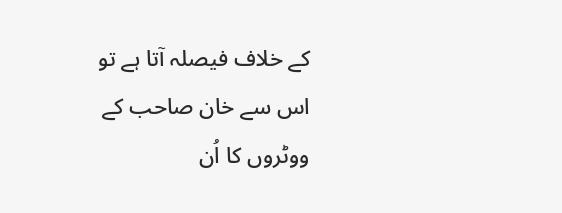کے خلاف فیصلہ آتا ہے تو اس سے خان صاحب کے ووٹروں کا اُن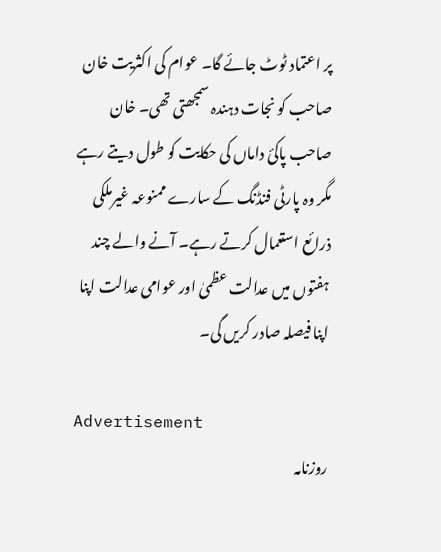پر اعتماد ٹوٹ جائے گا۔ عوام کی اکثریت خان صاحب کو نجات دہندہ سمجھتی تھی۔ خان صاحب پاکیٔ داماں کی حکایت کو طول دیتے رہے مگر وہ پارٹی فنڈنگ کے سارے ممنوعہ غیرملکی ذرائع استعمال کرتے رہے۔ آنے والے چند ہفتوں میں عدالت عظمیٰ اور عوامی عدالت اپنا اپنا فیصلہ صادر کریں گی۔

Advertisement
روزنامہ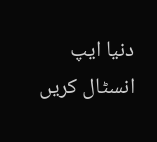دنیا ایپ انسٹال کریں